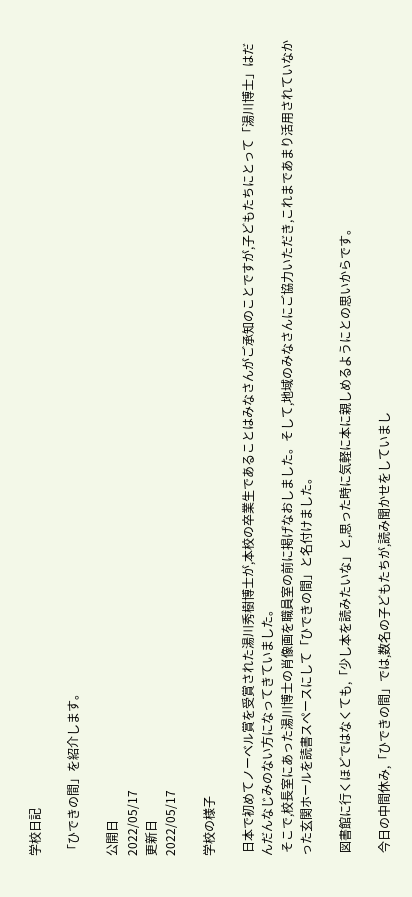学校日記

「ひできの間」を紹介します。

公開日
2022/05/17
更新日
2022/05/17

学校の様子

 日本で初めてノーベル賞を受賞された湯川秀樹博士が,本校の卒業生であることはみなさんがご承知のことですが,子どもたちにとって「湯川博士」はだんだんなじみのない方になってきていました。
 そこで,校長室にあった湯川博士の肖像画を職員室の前に掲げなおしました。そして,地域のみなさんにご協力いただき,これまであまり活用されていなかった玄関ホールを読書スペースにして「ひできの間」と名付けました。

 図書館に行くほどではなくても,「少し本を読みたいな」と,思った時に気軽に本に親しめるようにとの思いからです。

 今日の中間休み,「ひできの間」では,数名の子どもたちが,読み聞かせをしていまし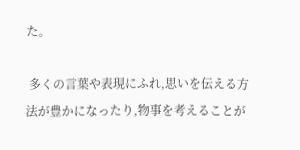た。

 多くの言葉や表現にふれ,思いを伝える方法が豊かになったり,物事を考えることが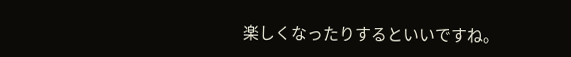楽しくなったりするといいですね。